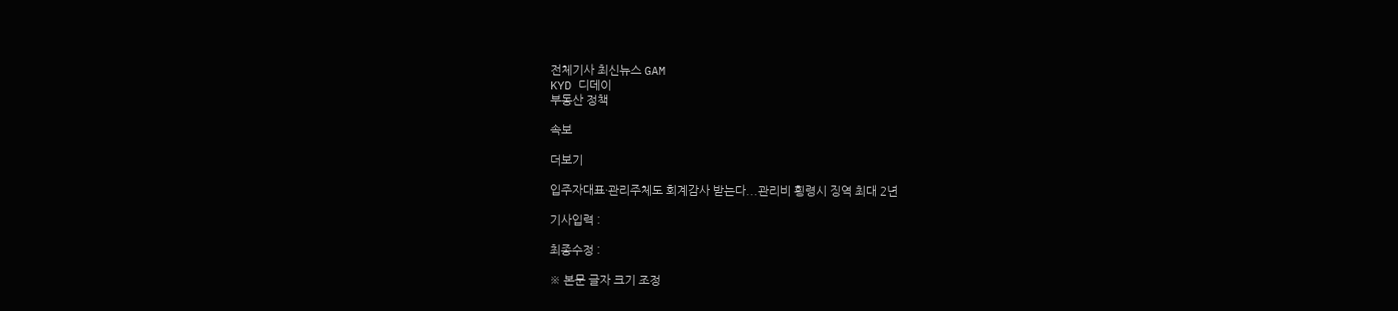전체기사 최신뉴스 GAM
KYD 디데이
부동산 정책

속보

더보기

입주자대표·관리주체도 회계감사 받는다...관리비 횡령시 징역 최대 2년

기사입력 :

최종수정 :

※ 본문 글자 크기 조정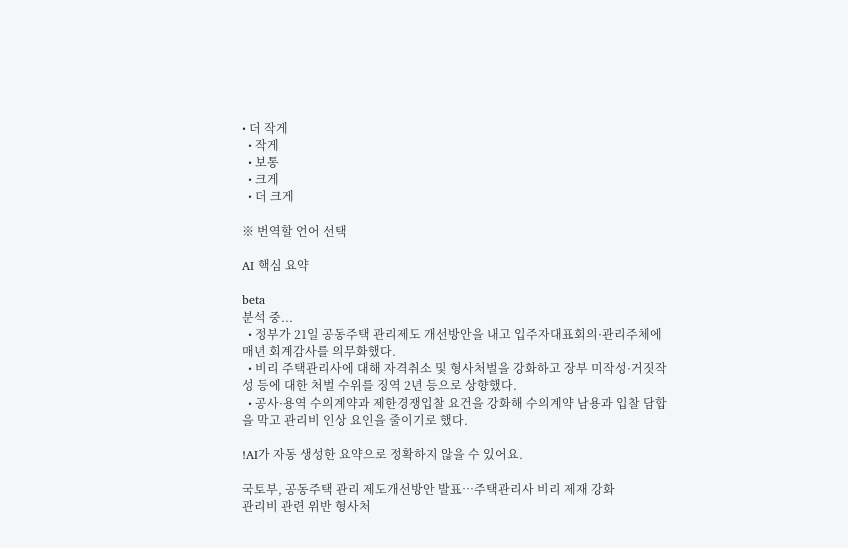• 더 작게
  • 작게
  • 보통
  • 크게
  • 더 크게

※ 번역할 언어 선택

AI 핵심 요약

beta
분석 중...
  • 정부가 21일 공동주택 관리제도 개선방안을 내고 입주자대표회의·관리주체에 매년 회계감사를 의무화했다.
  • 비리 주택관리사에 대해 자격취소 및 형사처벌을 강화하고 장부 미작성·거짓작성 등에 대한 처벌 수위를 징역 2년 등으로 상향했다.
  • 공사·용역 수의계약과 제한경쟁입찰 요건을 강화해 수의계약 남용과 입찰 담합을 막고 관리비 인상 요인을 줄이기로 했다.

!AI가 자동 생성한 요약으로 정확하지 않을 수 있어요.

국토부, 공동주택 관리 제도개선방안 발표…주택관리사 비리 제재 강화
관리비 관련 위반 형사처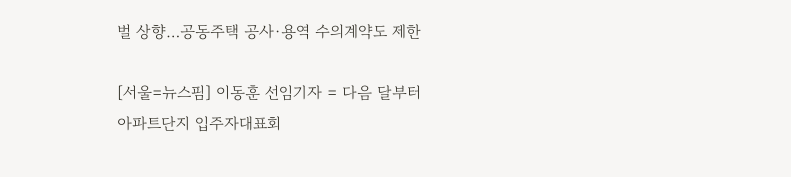벌 상향…공동주택 공사·용역 수의계약도 제한

[서울=뉴스핌] 이동훈 선임기자 = 다음 달부터 아파트단지 입주자대표회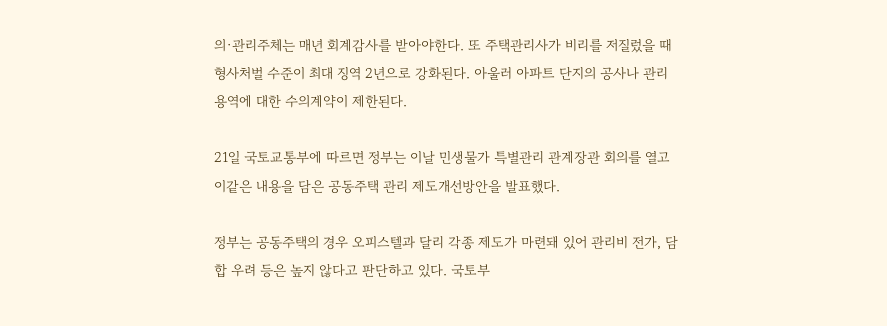의·관리주체는 매년 회계감사를 받아야한다. 또 주택관리사가 비리를 저질렀을 때 형사처벌 수준이 최대 징역 2년으로 강화된다. 아울러 아파트 단지의 공사나 관리 용역에 대한 수의계약이 제한된다.

21일 국토교통부에 따르면 정부는 이날 민생물가 특별관리 관계장관 회의를 열고 이같은 내용을 담은 공동주택 관리 제도개선방안을 발표했다.

정부는 공동주택의 경우 오피스텔과 달리 각종 제도가 마련돼 있어 관리비 전가, 담합 우려 등은 높지 않다고 판단하고 있다. 국토부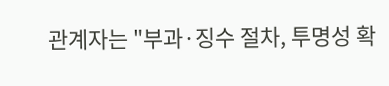관계자는 "부과·징수 절차, 투명성 확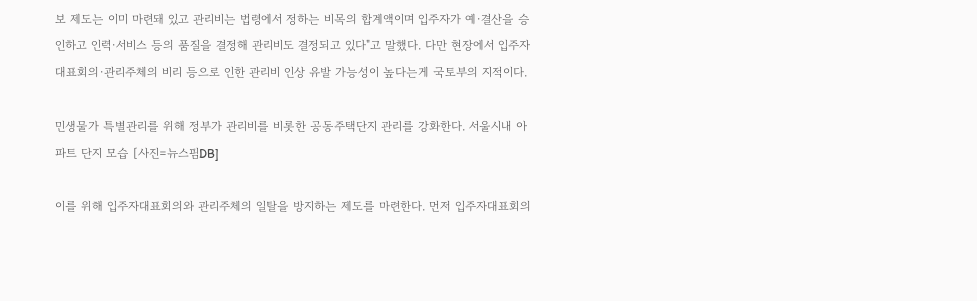보 제도는 이미 마련돼 있고 관리비는 법령에서 정하는 비목의 합계액이며 입주자가 예·결산을 승인하고 인력·서비스 등의 품질을 결정해 관리비도 결정되고 있다"고 말했다. 다만 현장에서 입주자대표회의·관리주체의 비리 등으로 인한 관리비 인상 유발 가능성이 높다는게 국토부의 지적이다.

민생물가 특별관리를 위해 정부가 관리비를 비롯한 공동주택단지 관리를 강화한다. 서울시내 아파트 단지 모습 [사진=뉴스핌DB]

이를 위해 입주자대표회의와 관리주체의 일탈을 방지하는 제도를 마련한다. 먼저 입주자대표회의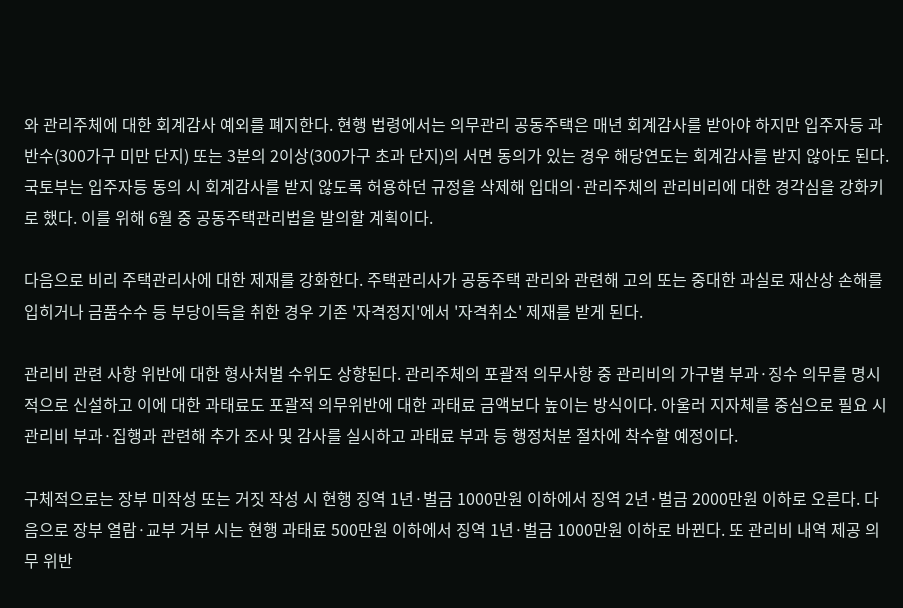와 관리주체에 대한 회계감사 예외를 폐지한다. 현행 법령에서는 의무관리 공동주택은 매년 회계감사를 받아야 하지만 입주자등 과반수(300가구 미만 단지) 또는 3분의 2이상(300가구 초과 단지)의 서면 동의가 있는 경우 해당연도는 회계감사를 받지 않아도 된다. 국토부는 입주자등 동의 시 회계감사를 받지 않도록 허용하던 규정을 삭제해 입대의·관리주체의 관리비리에 대한 경각심을 강화키로 했다. 이를 위해 6월 중 공동주택관리법을 발의할 계획이다.

다음으로 비리 주택관리사에 대한 제재를 강화한다. 주택관리사가 공동주택 관리와 관련해 고의 또는 중대한 과실로 재산상 손해를 입히거나 금품수수 등 부당이득을 취한 경우 기존 '자격정지'에서 '자격취소' 제재를 받게 된다.

관리비 관련 사항 위반에 대한 형사처벌 수위도 상향된다. 관리주체의 포괄적 의무사항 중 관리비의 가구별 부과·징수 의무를 명시적으로 신설하고 이에 대한 과태료도 포괄적 의무위반에 대한 과태료 금액보다 높이는 방식이다. 아울러 지자체를 중심으로 필요 시 관리비 부과·집행과 관련해 추가 조사 및 감사를 실시하고 과태료 부과 등 행정처분 절차에 착수할 예정이다.

구체적으로는 장부 미작성 또는 거짓 작성 시 현행 징역 1년·벌금 1000만원 이하에서 징역 2년·벌금 2000만원 이하로 오른다. 다음으로 장부 열람·교부 거부 시는 현행 과태료 500만원 이하에서 징역 1년·벌금 1000만원 이하로 바뀐다. 또 관리비 내역 제공 의무 위반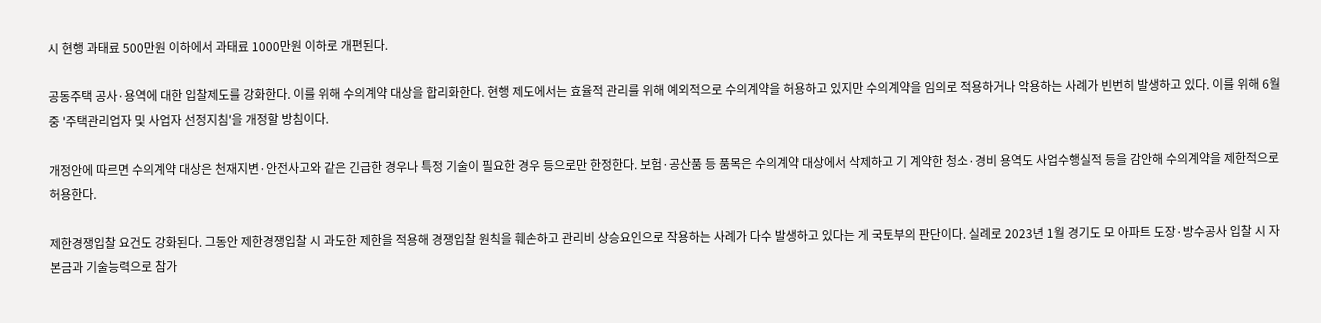시 현행 과태료 500만원 이하에서 과태료 1000만원 이하로 개편된다.

공동주택 공사·용역에 대한 입찰제도를 강화한다. 이를 위해 수의계약 대상을 합리화한다. 현행 제도에서는 효율적 관리를 위해 예외적으로 수의계약을 허용하고 있지만 수의계약을 임의로 적용하거나 악용하는 사례가 빈번히 발생하고 있다. 이를 위해 6월 중 '주택관리업자 및 사업자 선정지침'을 개정할 방침이다.

개정안에 따르면 수의계약 대상은 천재지변·안전사고와 같은 긴급한 경우나 특정 기술이 필요한 경우 등으로만 한정한다. 보험·공산품 등 품목은 수의계약 대상에서 삭제하고 기 계약한 청소·경비 용역도 사업수행실적 등을 감안해 수의계약을 제한적으로 허용한다.

제한경쟁입찰 요건도 강화된다. 그동안 제한경쟁입찰 시 과도한 제한을 적용해 경쟁입찰 원칙을 훼손하고 관리비 상승요인으로 작용하는 사례가 다수 발생하고 있다는 게 국토부의 판단이다. 실례로 2023년 1월 경기도 모 아파트 도장·방수공사 입찰 시 자본금과 기술능력으로 참가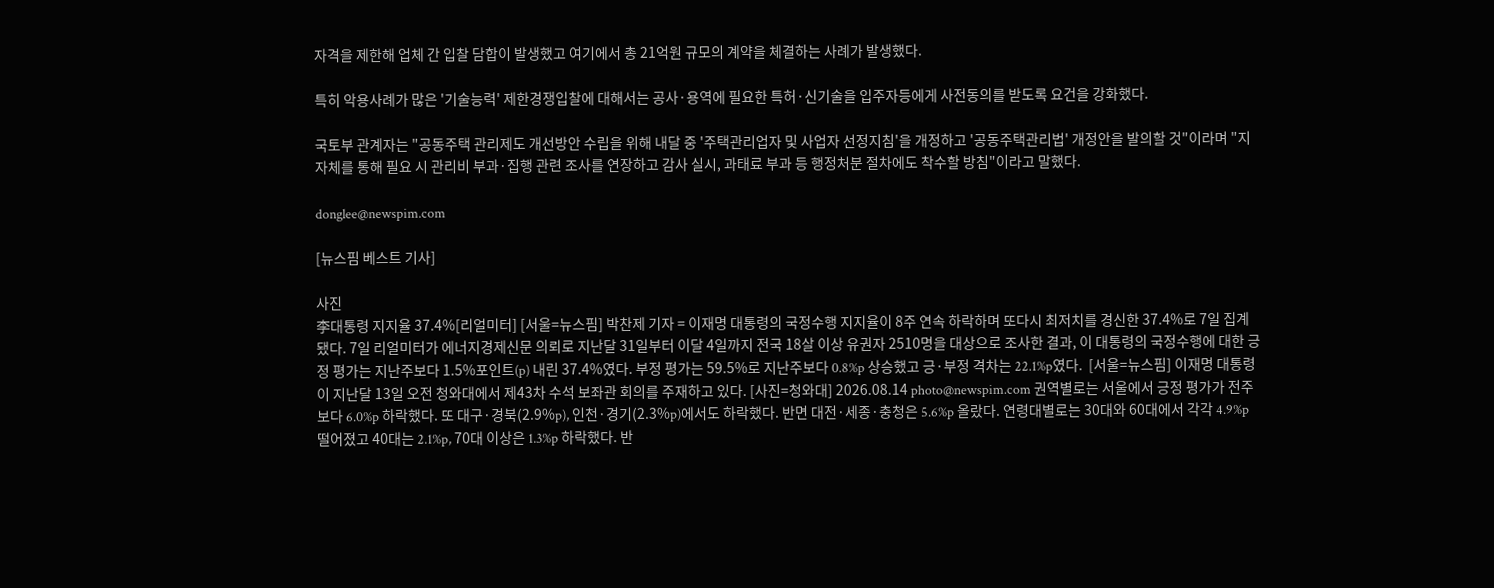자격을 제한해 업체 간 입찰 담합이 발생했고 여기에서 총 21억원 규모의 계약을 체결하는 사례가 발생했다.

특히 악용사례가 많은 '기술능력' 제한경쟁입찰에 대해서는 공사·용역에 필요한 특허·신기술을 입주자등에게 사전동의를 받도록 요건을 강화했다.

국토부 관계자는 "공동주택 관리제도 개선방안 수립을 위해 내달 중 '주택관리업자 및 사업자 선정지침'을 개정하고 '공동주택관리법' 개정안을 발의할 것"이라며 "지자체를 통해 필요 시 관리비 부과·집행 관련 조사를 연장하고 감사 실시, 과태료 부과 등 행정처분 절차에도 착수할 방침"이라고 말했다.

donglee@newspim.com

[뉴스핌 베스트 기사]

사진
李대통령 지지율 37.4%[리얼미터] [서울=뉴스핌] 박찬제 기자 = 이재명 대통령의 국정수행 지지율이 8주 연속 하락하며 또다시 최저치를 경신한 37.4%로 7일 집계됐다. 7일 리얼미터가 에너지경제신문 의뢰로 지난달 31일부터 이달 4일까지 전국 18살 이상 유권자 2510명을 대상으로 조사한 결과, 이 대통령의 국정수행에 대한 긍정 평가는 지난주보다 1.5%포인트(p) 내린 37.4%였다. 부정 평가는 59.5%로 지난주보다 0.8%p 상승했고 긍·부정 격차는 22.1%p였다.  [서울=뉴스핌] 이재명 대통령이 지난달 13일 오전 청와대에서 제43차 수석 보좌관 회의를 주재하고 있다. [사진=청와대] 2026.08.14 photo@newspim.com 권역별로는 서울에서 긍정 평가가 전주보다 6.0%p 하락했다. 또 대구·경북(2.9%p), 인천·경기(2.3%p)에서도 하락했다. 반면 대전·세종·충청은 5.6%p 올랐다. 연령대별로는 30대와 60대에서 각각 4.9%p 떨어졌고 40대는 2.1%p, 70대 이상은 1.3%p 하락했다. 반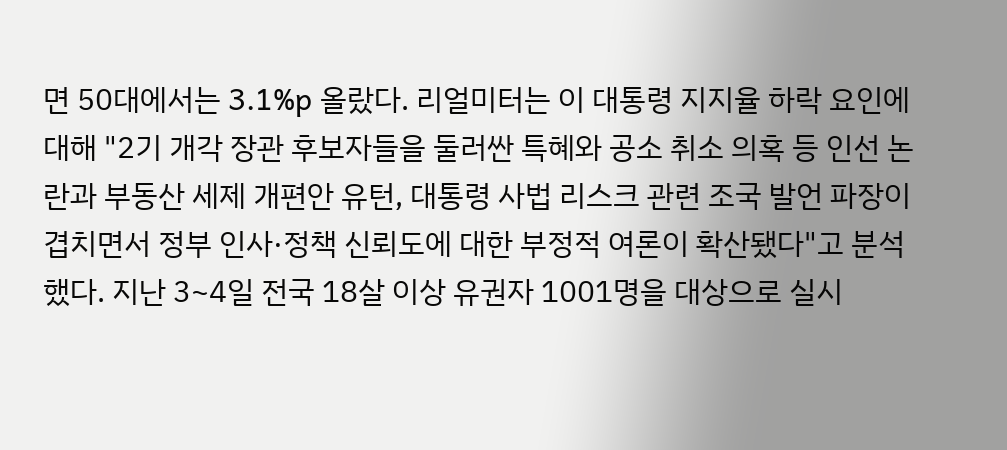면 50대에서는 3.1%p 올랐다. 리얼미터는 이 대통령 지지율 하락 요인에 대해 "2기 개각 장관 후보자들을 둘러싼 특혜와 공소 취소 의혹 등 인선 논란과 부동산 세제 개편안 유턴, 대통령 사법 리스크 관련 조국 발언 파장이 겹치면서 정부 인사·정책 신뢰도에 대한 부정적 여론이 확산됐다"고 분석했다. 지난 3~4일 전국 18살 이상 유권자 1001명을 대상으로 실시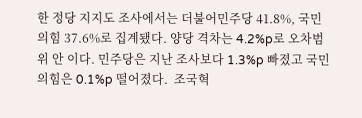한 정당 지지도 조사에서는 더불어민주당 41.8%, 국민의힘 37.6%로 집계됐다. 양당 격차는 4.2%p로 오차범위 안 이다. 민주당은 지난 조사보다 1.3%p 빠졌고 국민의힘은 0.1%p 떨어졌다.  조국혁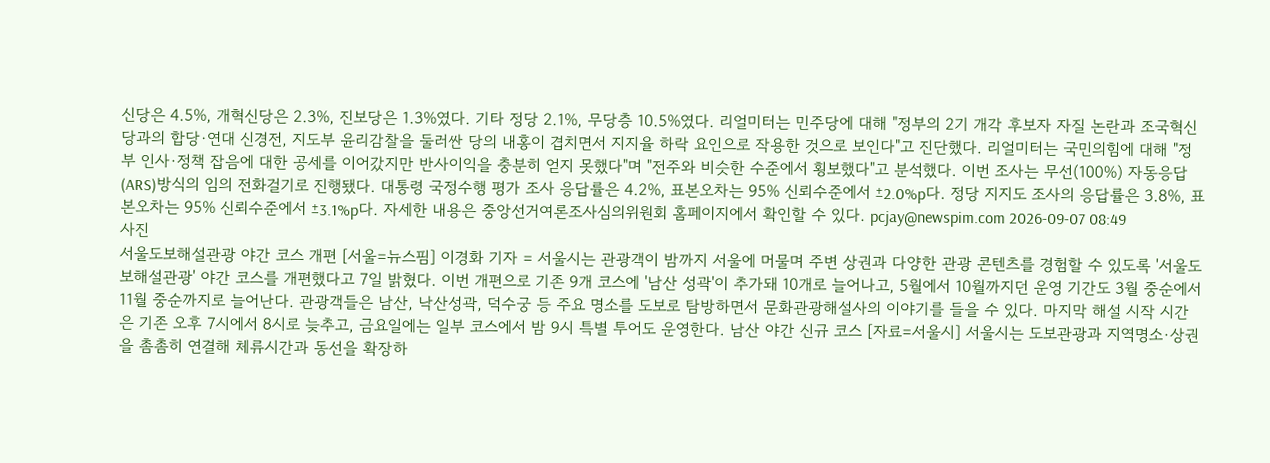신당은 4.5%, 개혁신당은 2.3%, 진보당은 1.3%였다. 기타 정당 2.1%, 무당층 10.5%였다. 리얼미터는 민주당에 대해 "정부의 2기 개각 후보자 자질 논란과 조국혁신당과의 합당·연대 신경전, 지도부 윤리감찰을 둘러싼 당의 내홍이 겹치면서 지지율 하락 요인으로 작용한 것으로 보인다"고 진단했다. 리얼미터는 국민의힘에 대해 "정부 인사·정책 잡음에 대한 공세를 이어갔지만 반사이익을 충분히 얻지 못했다"며 "전주와 비슷한 수준에서 횡보했다"고 분석했다. 이번 조사는 무선(100%) 자동응답(ARS)방식의 임의 전화걸기로 진행됐다. 대통령 국정수행 평가 조사 응답률은 4.2%, 표본오차는 95% 신뢰수준에서 ±2.0%p다. 정당 지지도 조사의 응답률은 3.8%, 표본오차는 95% 신뢰수준에서 ±3.1%p다. 자세한 내용은 중앙선거여론조사심의위원회 홈페이지에서 확인할 수 있다. pcjay@newspim.com 2026-09-07 08:49
사진
서울도보해설관광 야간 코스 개편 [서울=뉴스핌] 이경화 기자 = 서울시는 관광객이 밤까지 서울에 머물며 주변 상권과 다양한 관광 콘텐츠를 경험할 수 있도록 '서울도보해설관광' 야간 코스를 개편했다고 7일 밝혔다. 이번 개편으로 기존 9개 코스에 '남산 성곽'이 추가돼 10개로 늘어나고, 5월에서 10월까지던 운영 기간도 3월 중순에서 11월 중순까지로 늘어난다. 관광객들은 남산, 낙산성곽, 덕수궁 등 주요 명소를 도보로 탐방하면서 문화관광해설사의 이야기를 들을 수 있다. 마지막 해설 시작 시간은 기존 오후 7시에서 8시로 늦추고, 금요일에는 일부 코스에서 밤 9시 특별 투어도 운영한다. 남산 야간 신규 코스 [자료=서울시] 서울시는 도보관광과 지역명소·상권을 촘촘히 연결해 체류시간과 동선을 확장하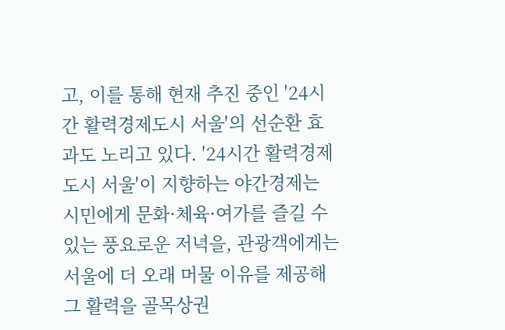고, 이를 통해 현재 추진 중인 '24시간 활력경제도시 서울'의 선순환 효과도 노리고 있다. '24시간 활력경제도시 서울'이 지향하는 야간경제는 시민에게 문화·체육·여가를 즐길 수 있는 풍요로운 저녁을, 관광객에게는 서울에 더 오래 머물 이유를 제공해 그 활력을 골목상권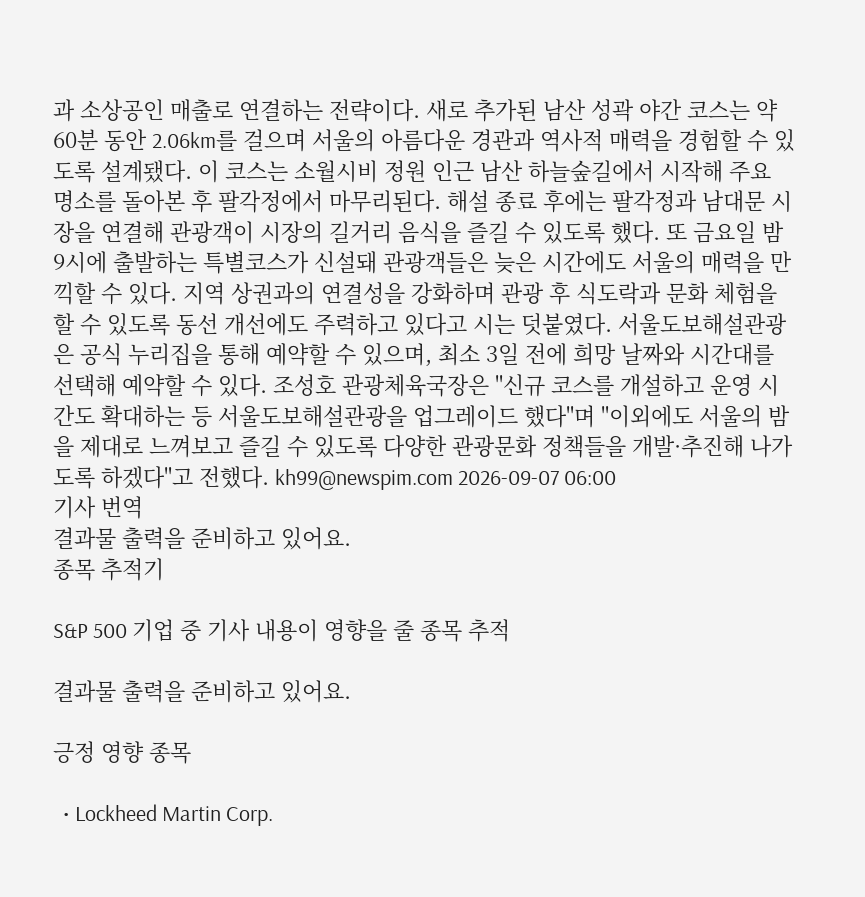과 소상공인 매출로 연결하는 전략이다. 새로 추가된 남산 성곽 야간 코스는 약 60분 동안 2.06km를 걸으며 서울의 아름다운 경관과 역사적 매력을 경험할 수 있도록 설계됐다. 이 코스는 소월시비 정원 인근 남산 하늘숲길에서 시작해 주요 명소를 돌아본 후 팔각정에서 마무리된다. 해설 종료 후에는 팔각정과 남대문 시장을 연결해 관광객이 시장의 길거리 음식을 즐길 수 있도록 했다. 또 금요일 밤 9시에 출발하는 특별코스가 신설돼 관광객들은 늦은 시간에도 서울의 매력을 만끽할 수 있다. 지역 상권과의 연결성을 강화하며 관광 후 식도락과 문화 체험을 할 수 있도록 동선 개선에도 주력하고 있다고 시는 덧붙였다. 서울도보해설관광은 공식 누리집을 통해 예약할 수 있으며, 최소 3일 전에 희망 날짜와 시간대를 선택해 예약할 수 있다. 조성호 관광체육국장은 "신규 코스를 개설하고 운영 시간도 확대하는 등 서울도보해설관광을 업그레이드 했다"며 "이외에도 서울의 밤을 제대로 느껴보고 즐길 수 있도록 다양한 관광문화 정책들을 개발·추진해 나가도록 하겠다"고 전했다. kh99@newspim.com 2026-09-07 06:00
기사 번역
결과물 출력을 준비하고 있어요.
종목 추적기

S&P 500 기업 중 기사 내용이 영향을 줄 종목 추적

결과물 출력을 준비하고 있어요.

긍정 영향 종목

  • Lockheed Martin Corp.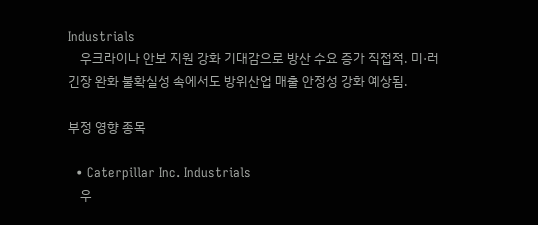Industrials
    우크라이나 안보 지원 강화 기대감으로 방산 수요 증가 직접적. 미·러 긴장 완화 불확실성 속에서도 방위산업 매출 안정성 강화 예상됨.

부정 영향 종목

  • Caterpillar Inc. Industrials
    우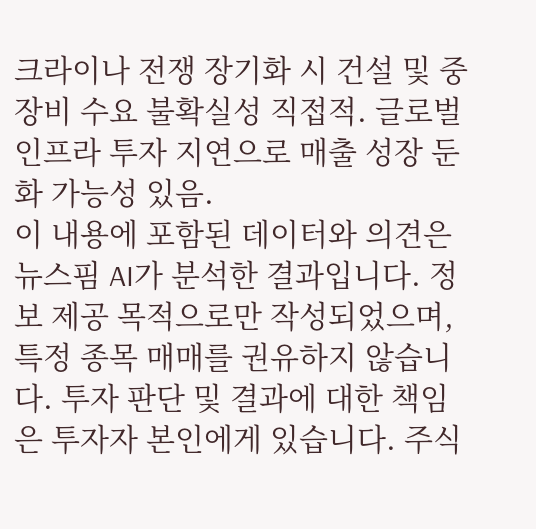크라이나 전쟁 장기화 시 건설 및 중장비 수요 불확실성 직접적. 글로벌 인프라 투자 지연으로 매출 성장 둔화 가능성 있음.
이 내용에 포함된 데이터와 의견은 뉴스핌 AI가 분석한 결과입니다. 정보 제공 목적으로만 작성되었으며, 특정 종목 매매를 권유하지 않습니다. 투자 판단 및 결과에 대한 책임은 투자자 본인에게 있습니다. 주식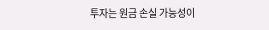투자는 원금 손실 가능성이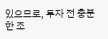있으므로, 투자 전 충분한 조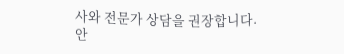사와 전문가 상담을 권장합니다.
안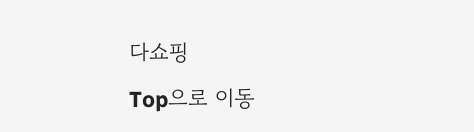다쇼핑
Top으로 이동